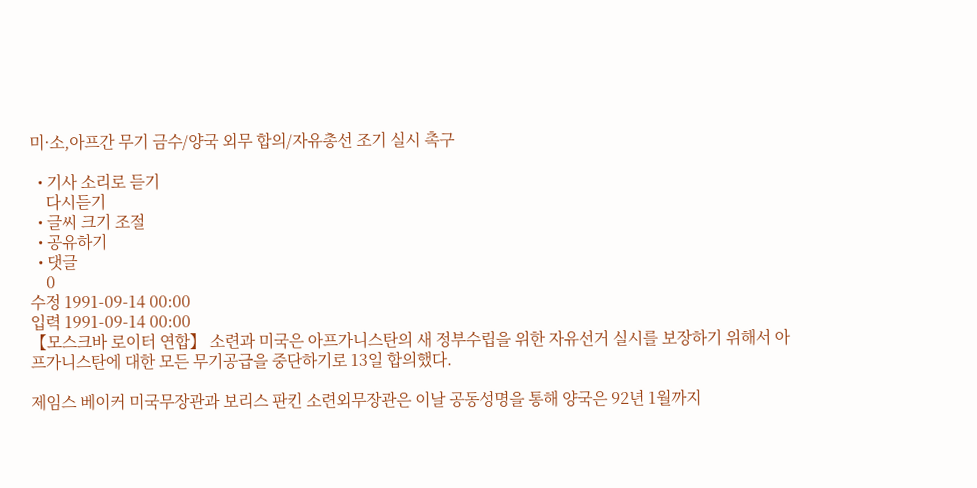미·소,아프간 무기 금수/양국 외무 합의/자유총선 조기 실시 촉구

  • 기사 소리로 듣기
    다시듣기
  • 글씨 크기 조절
  • 공유하기
  • 댓글
    0
수정 1991-09-14 00:00
입력 1991-09-14 00:00
【모스크바 로이터 연합】 소련과 미국은 아프가니스탄의 새 정부수립을 위한 자유선거 실시를 보장하기 위해서 아프가니스탄에 대한 모든 무기공급을 중단하기로 13일 합의했다.

제임스 베이커 미국무장관과 보리스 판킨 소련외무장관은 이날 공동성명을 통해 양국은 92년 1월까지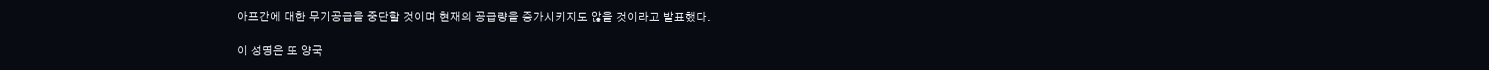아프간에 대한 무기공급을 중단할 것이며 현재의 공급량을 증가시키지도 않을 것이라고 발표했다.

이 성명은 또 양국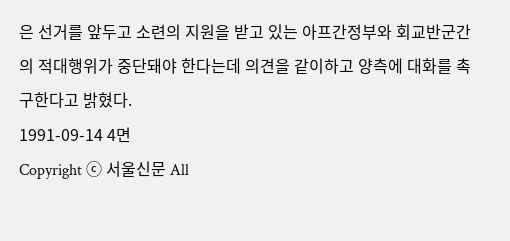은 선거를 앞두고 소련의 지원을 받고 있는 아프간정부와 회교반군간의 적대행위가 중단돼야 한다는데 의견을 같이하고 양측에 대화를 촉구한다고 밝혔다.
1991-09-14 4면
Copyright ⓒ 서울신문 All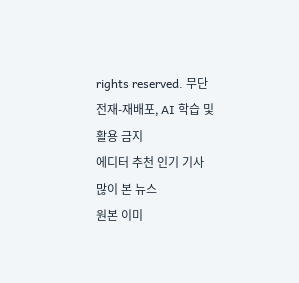rights reserved. 무단 전재-재배포, AI 학습 및 활용 금지
에디터 추천 인기 기사
많이 본 뉴스
원본 이미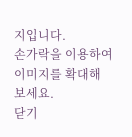지입니다.
손가락을 이용하여 이미지를 확대해 보세요.
닫기